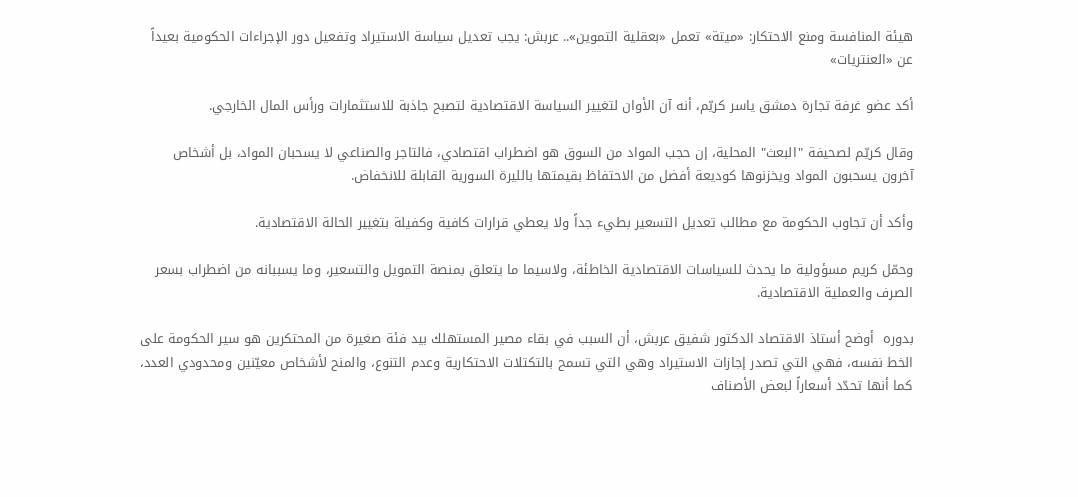هيئة المنافسة ومنع الاحتكار: «ميتة» تعمل «بعقلية التموين».. عربش: يجب تعديل سياسة الاستيراد وتفعيل دور الإجراءات الحكومية بعيداً عن «العنتريات»

أكد عضو غرفة تجارة دمشق ياسر كريّم، أنه آن الأوان لتغيير السياسة الاقتصادية لتصبح جاذبة للاستثمارات ورأس المال الخارجي.

وقال كريّم لصحيفة "البعث" المحلية، إن حجب المواد من السوق هو اضطراب اقتصادي، فالتاجر والصناعي لا يسحبان المواد، بل أشخاص آخرون يسحبون المواد ويخزنوها كوديعة أفضل من الاحتفاظ بقيمتها بالليرة السورية القابلة للانخفاض.

وأكد أن تجاوب الحكومة مع مطالب تعديل التسعير بطيء جداً ولا يعطي قرارات كافية وكفيلة بتغيير الحالة الاقتصادية.

وحمّل كريم مسؤولية ما يحدث للسياسات الاقتصادية الخاطئة، ولاسيما ما يتعلق بمنصة التمويل والتسعير، وما يسببانه من اضطراب بسعر الصرف والعملية الاقتصادية.

بدوره  أوضح أستاذ الاقتصاد الدكتور شفيق عربش، أن السبب في بقاء مصير المستهلك بيد فئة صغيرة من المحتكرين هو سير الحكومة على الخط نفسه، فهي التي تصدر إجازات الاستيراد وهي التي تسمح بالتكتلات الاحتكارية وعدم التنوع، والمنح لأشخاص معيّنين ومحدودي العدد، كما أنها تحدّد أسعاراً لبعض الأصناف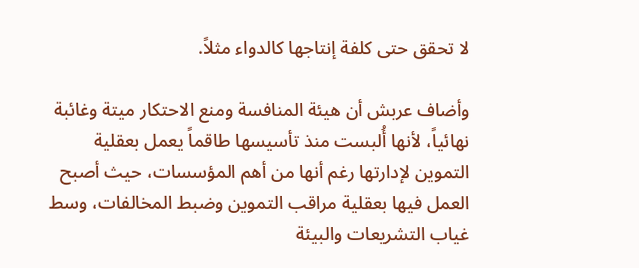لا تحقق حتى كلفة إنتاجها كالدواء مثلاً.

وأضاف عربش أن هيئة المنافسة ومنع الاحتكار ميتة وغائبة نهائياً، لأنها أُلبست منذ تأسيسها طاقماً يعمل بعقلية التموين لإدارتها رغم أنها من أهم المؤسسات، حيث أصبح العمل فيها بعقلية مراقب التموين وضبط المخالفات، وسط غياب التشريعات والبيئة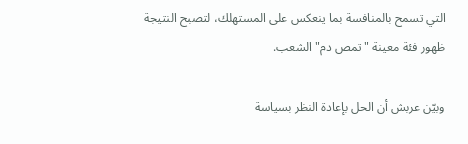التي تسمح بالمنافسة بما ينعكس على المستهلك، لتصبح النتيجة ظهور فئة معينة "تمص دم" الشعب.

وبيّن عربش أن الحل بإعادة النظر بسياسة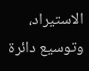الاستيراد، وتوسيع دائرة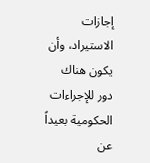إجازات الاستيراد، وأن يكون هناك دور للإجراءات الحكومية بعيداً عن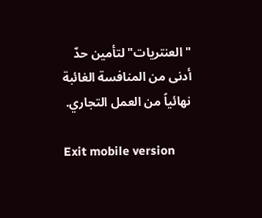"العنتريات" لتأمين حدّ أدنى من المنافسة الغائبة نهائياً من العمل التجاري.

Exit mobile version